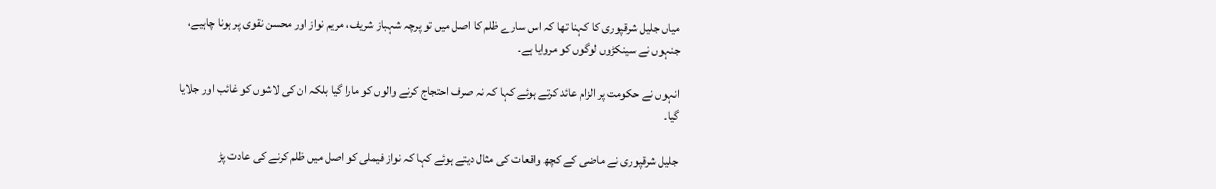میاں جلیل شرقپوری کا کہنا تھا کہ اس سارے ظلم کا اصل میں تو پرچہ شہباز شریف، مریم نواز اور محسن نقوی پر ہونا چاہیے، جنہوں نے سینکڑوں لوگوں کو مروایا ہے۔

انہوں نے حکومت پر الزام عائد کرتے ہوئے کہا کہ نہ صرف احتجاج کرنے والوں کو مارا گیا بلکہ ان کی لاشوں کو غائب اور جلایا گیا۔

جلیل شرقپوری نے ماضی کے کچھ واقعات کی مثال دیتے ہوئے کہا کہ نواز فیملی کو اصل میں ظلم کرنے کی عادت پڑ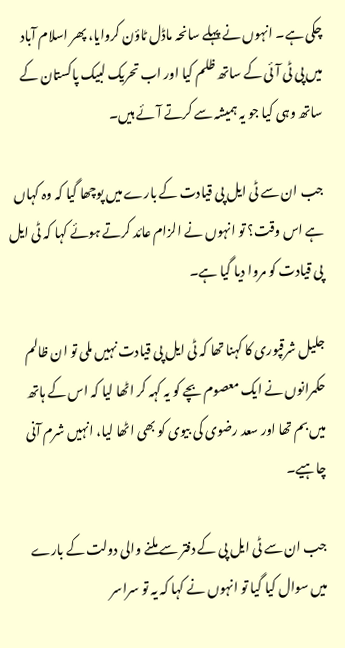چکی ہے۔ انہوں نے پہلے سانحہ ماڈل ٹاؤن کروایا، پھر اسلام آباد میں پی ٹی آئی کے ساتھ ظلم کیا اور اب تحریک لبیک پاکستان کے ساتھ وہی کیا جو یہ ہمیشہ سے کرتے آئے ہیں۔

جب ان سے ٹی ایل پی قیادت کے بارے میں پوچھا گیا کہ وہ کہاں ہے اس وقت؟ تو انہوں نے الزام عائد کرتے ہوئے کہا کہ ٹی ایل پی قیادت کو مروا دیا گیا ہے۔

جلیل شرقپوری کا کہنا تھا کہ ٹی ایل پی قیادت نہیں ملی تو ان ظالم حکمرانوں نے ایک معصوم بچے کو یہ کہہ کر اٹھا لیا کہ اس کے ہاتھ میں بم تھا اور سعد رضوی کی بیوی کو بھی اٹھا لیا، انہیں شرم آنی چاہیے۔

جب ان سے ٹی ایل پی کے دفتر سے ملنے والی دولت کے بارے میں سوال کیا گیا تو انہوں نے کہا کہ یہ تو سراسر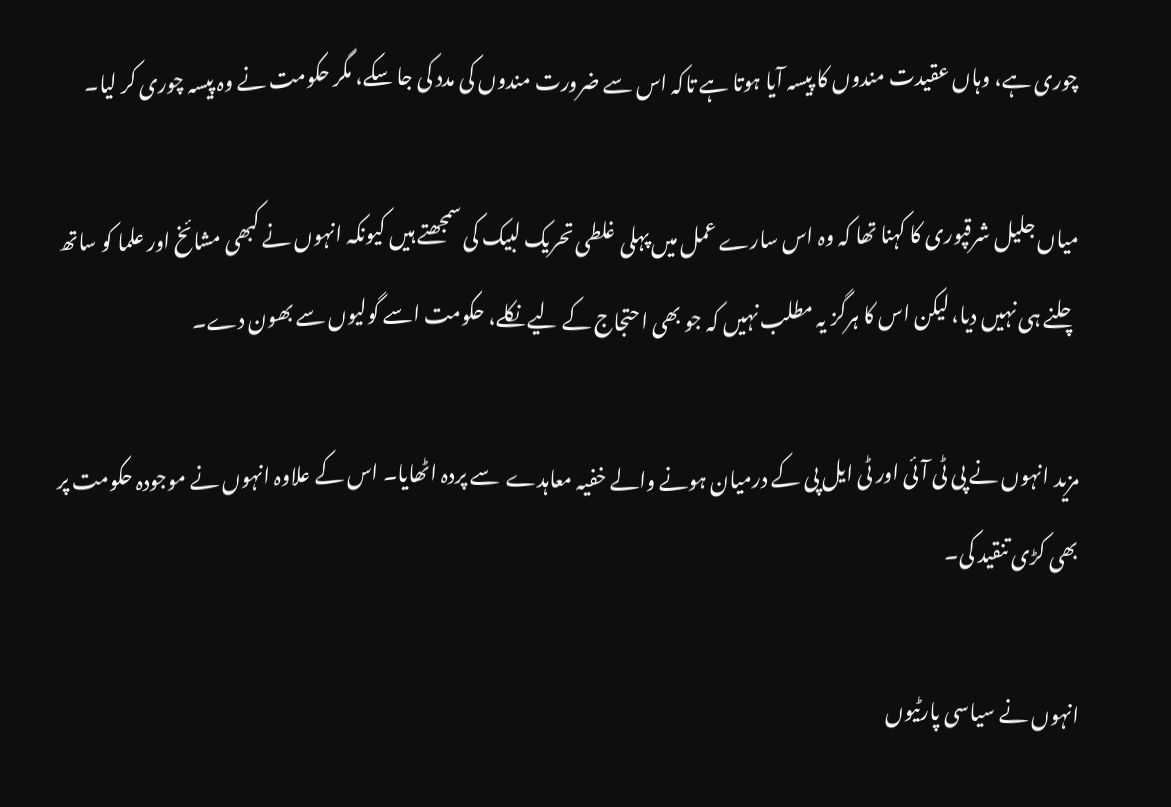چوری ہے، وہاں عقیدت مندوں کا پیسہ آیا ہوتا ہے تاکہ اس سے ضرورت مندوں کی مدد کی جا سکے، مگر حکومت نے وہ پیسہ چوری کر لیا۔

میاں جلیل شرقپوری کا کہنا تھا کہ وہ اس سارے عمل میں پہلی غلطی تحریک لبیک کی سمجھتے ہیں کیونکہ انہوں نے کبھی مشائخ اور علما کو ساتھ چلنے ہی نہیں دیا، لیکن اس کا ہرگز یہ مطلب نہیں کہ جو بھی احتجاج کے لیے نکلے، حکومت اسے گولیوں سے بھون دے۔

مزید انہوں نے پی ٹی آئی اور ٹی ایل پی کے درمیان ہونے والے خفیہ معاہدے  سے پردہ اٹھایا۔ اس کے علاوہ انہوں نے موجودہ حکومت پر بھی کڑی تنقید کی۔

انہوں نے سیاسی پارٹیوں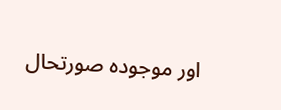اور موجودہ صورتحال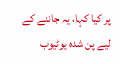پر کیا کہا، یہ جاننے کے لیے پن شدہ یوٹیوب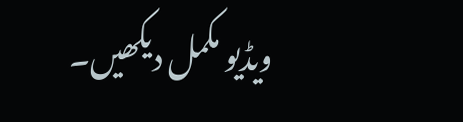ویڈیو مکمل دیکھیں۔